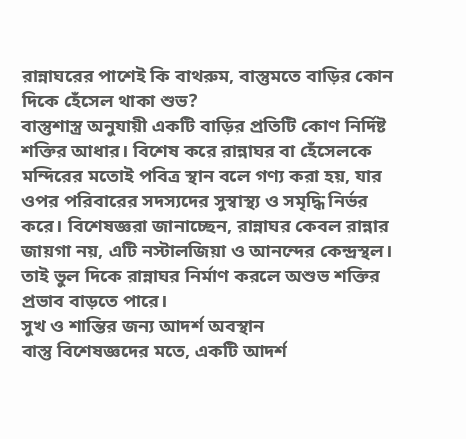রান্নাঘরের পাশেই কি বাথরুম, বাস্তুমতে বাড়ির কোন দিকে হেঁসেল থাকা শুভ?
বাস্তুশাস্ত্র অনুযায়ী একটি বাড়ির প্রতিটি কোণ নির্দিষ্ট শক্তির আধার। বিশেষ করে রান্নাঘর বা হেঁসেলকে মন্দিরের মতোই পবিত্র স্থান বলে গণ্য করা হয়, যার ওপর পরিবারের সদস্যদের সুস্বাস্থ্য ও সমৃদ্ধি নির্ভর করে। বিশেষজ্ঞরা জানাচ্ছেন, রান্নাঘর কেবল রান্নার জায়গা নয়, এটি নস্টালজিয়া ও আনন্দের কেন্দ্রস্থল। তাই ভুল দিকে রান্নাঘর নির্মাণ করলে অশুভ শক্তির প্রভাব বাড়তে পারে।
সুখ ও শান্তির জন্য আদর্শ অবস্থান
বাস্তু বিশেষজ্ঞদের মতে, একটি আদর্শ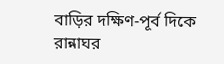বাড়ির দক্ষিণ-পূর্ব দিকে রান্নাঘর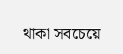থাকা সবচেয়ে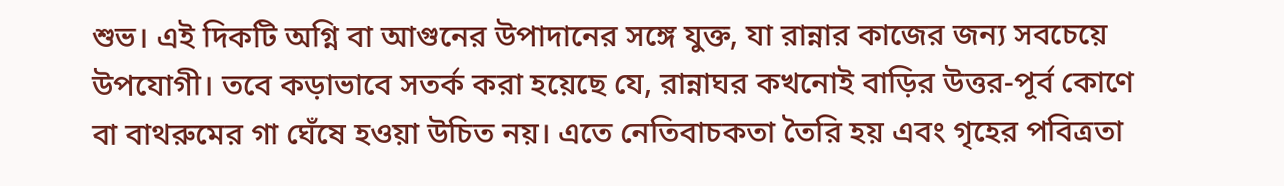শুভ। এই দিকটি অগ্নি বা আগুনের উপাদানের সঙ্গে যুক্ত, যা রান্নার কাজের জন্য সবচেয়ে উপযোগী। তবে কড়াভাবে সতর্ক করা হয়েছে যে, রান্নাঘর কখনোই বাড়ির উত্তর-পূর্ব কোণে বা বাথরুমের গা ঘেঁষে হওয়া উচিত নয়। এতে নেতিবাচকতা তৈরি হয় এবং গৃহের পবিত্রতা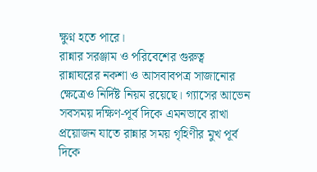ক্ষুণ্ন হতে পারে।
রান্নার সরঞ্জাম ও পরিবেশের গুরুত্ব
রান্নাঘরের নকশা ও আসবাবপত্র সাজানোর ক্ষেত্রেও নির্দিষ্ট নিয়ম রয়েছে। গ্যাসের আভেন সবসময় দক্ষিণ-পূর্ব দিকে এমনভাবে রাখা প্রয়োজন যাতে রান্নার সময় গৃহিণীর মুখ পূর্ব দিকে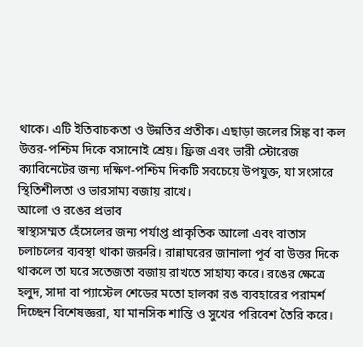থাকে। এটি ইতিবাচকতা ও উন্নতির প্রতীক। এছাড়া জলের সিঙ্ক বা কল উত্তর-পশ্চিম দিকে বসানোই শ্রেয়। ফ্রিজ এবং ভারী স্টোরেজ ক্যাবিনেটের জন্য দক্ষিণ-পশ্চিম দিকটি সবচেয়ে উপযুক্ত, যা সংসারে স্থিতিশীলতা ও ভারসাম্য বজায় রাখে।
আলো ও রঙের প্রভাব
স্বাস্থ্যসম্মত হেঁসেলের জন্য পর্যাপ্ত প্রাকৃতিক আলো এবং বাতাস চলাচলের ব্যবস্থা থাকা জরুরি। রান্নাঘরের জানালা পূর্ব বা উত্তর দিকে থাকলে তা ঘরে সতেজতা বজায় রাখতে সাহায্য করে। রঙের ক্ষেত্রে হলুদ, সাদা বা প্যাস্টেল শেডের মতো হালকা রঙ ব্যবহারের পরামর্শ দিচ্ছেন বিশেষজ্ঞরা, যা মানসিক শান্তি ও সুখের পরিবেশ তৈরি করে।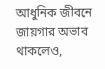আধুনিক জীবনে জায়গার অভাব থাকলেও,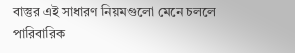বাস্তুর এই সাধারণ নিয়মগুলো মেনে চললে পারিবারিক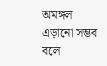অমঙ্গল এড়ানো সম্ভব বলে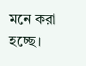মনে করা হচ্ছে।